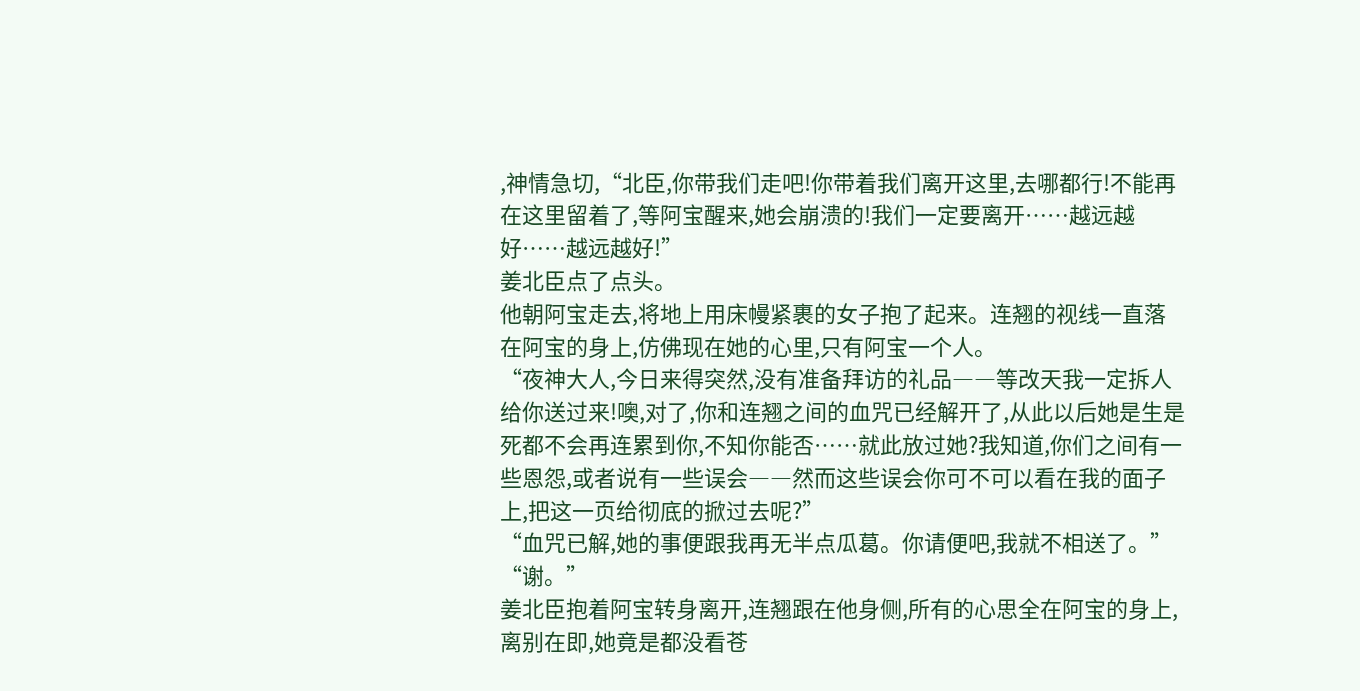,神情急切,“北臣,你带我们走吧!你带着我们离开这里,去哪都行!不能再在这里留着了,等阿宝醒来,她会崩溃的!我们一定要离开……越远越好……越远越好!”
姜北臣点了点头。
他朝阿宝走去,将地上用床幔紧裹的女子抱了起来。连翘的视线一直落在阿宝的身上,仿佛现在她的心里,只有阿宝一个人。
“夜神大人,今日来得突然,没有准备拜访的礼品――等改天我一定拆人给你送过来!噢,对了,你和连翘之间的血咒已经解开了,从此以后她是生是死都不会再连累到你,不知你能否……就此放过她?我知道,你们之间有一些恩怨,或者说有一些误会――然而这些误会你可不可以看在我的面子上,把这一页给彻底的掀过去呢?”
“血咒已解,她的事便跟我再无半点瓜葛。你请便吧,我就不相送了。”
“谢。”
姜北臣抱着阿宝转身离开,连翘跟在他身侧,所有的心思全在阿宝的身上,离别在即,她竟是都没看苍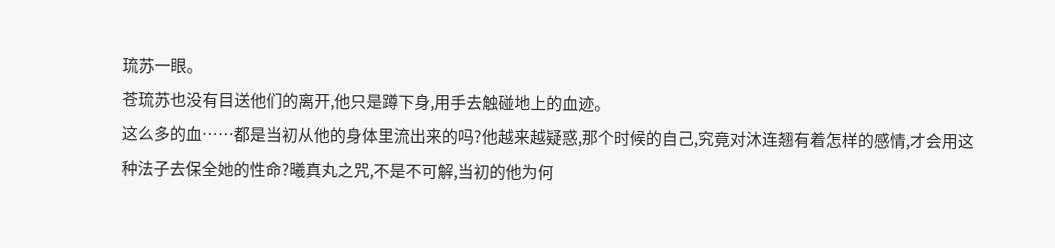琉苏一眼。
苍琉苏也没有目送他们的离开,他只是蹲下身,用手去触碰地上的血迹。
这么多的血……都是当初从他的身体里流出来的吗?他越来越疑惑,那个时候的自己,究竟对沐连翘有着怎样的感情,才会用这种法子去保全她的性命?曦真丸之咒,不是不可解,当初的他为何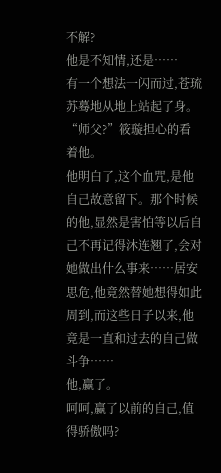不解?
他是不知情,还是……
有一个想法一闪而过,苍琉苏蓦地从地上站起了身。
“师父?”筱璇担心的看着他。
他明白了,这个血咒,是他自己故意留下。那个时候的他,显然是害怕等以后自己不再记得沐连翘了,会对她做出什么事来……居安思危,他竟然替她想得如此周到,而这些日子以来,他竟是一直和过去的自己做斗争……
他,赢了。
呵呵,赢了以前的自己,值得骄傲吗?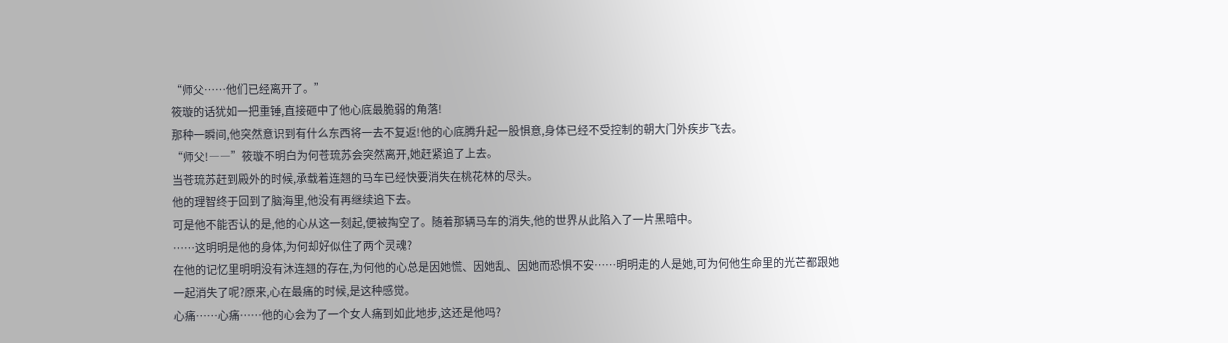“师父……他们已经离开了。”
筱璇的话犹如一把重锤,直接砸中了他心底最脆弱的角落!
那种一瞬间,他突然意识到有什么东西将一去不复返!他的心底腾升起一股惧意,身体已经不受控制的朝大门外疾步飞去。
“师父!――”筱璇不明白为何苍琉苏会突然离开,她赶紧追了上去。
当苍琉苏赶到殿外的时候,承载着连翘的马车已经快要消失在桃花林的尽头。
他的理智终于回到了脑海里,他没有再继续追下去。
可是他不能否认的是,他的心从这一刻起,便被掏空了。随着那辆马车的消失,他的世界从此陷入了一片黑暗中。
……这明明是他的身体,为何却好似住了两个灵魂?
在他的记忆里明明没有沐连翘的存在,为何他的心总是因她慌、因她乱、因她而恐惧不安……明明走的人是她,可为何他生命里的光芒都跟她一起消失了呢?原来,心在最痛的时候,是这种感觉。
心痛……心痛……他的心会为了一个女人痛到如此地步,这还是他吗?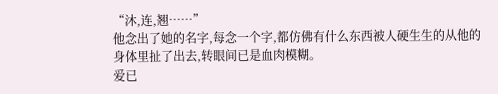“沐,连,翘……”
他念出了她的名字,每念一个字,都仿佛有什么东西被人硬生生的从他的身体里扯了出去,转眼间已是血肉模糊。
爱已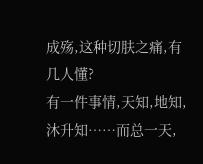成殇,这种切肤之痛,有几人懂?
有一件事情,天知,地知,沐升知……而总一天,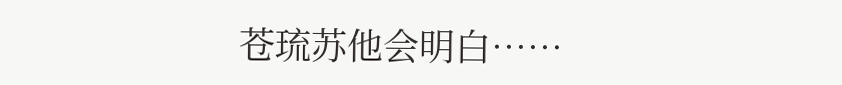苍琉苏他会明白……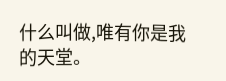什么叫做,唯有你是我的天堂。